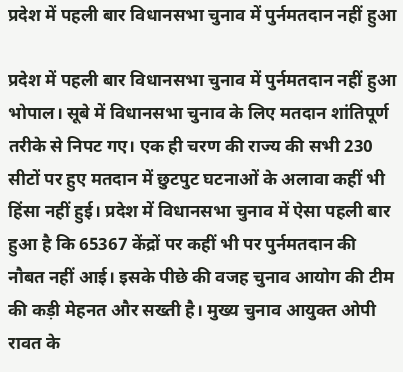प्रदेश में पहली बार विधानसभा चुनाव में पुर्नमतदान नहीं हुआ

प्रदेश में पहली बार विधानसभा चुनाव में पुर्नमतदान नहीं हुआ
भोपाल। सूबे में विधानसभा चुनाव के लिए मतदान शांतिपूर्ण तरीके से निपट गए। एक ही चरण की राज्य की सभी 230 सीटों पर हुए मतदान में छुटपुट घटनाओं के अलावा कहीं भी हिंसा नहीं हुई। प्रदेश में विधानसभा चुनाव में ऐसा पहली बार हुआ है कि 65367 केंद्रों पर कहीं भी पर पुर्नमतदान की नौबत नहीं आई। इसके पीछे की वजह चुनाव आयोग की टीम की कड़ी मेहनत और सख्ती है। मुख्य चुनाव आयुक्त ओपी रावत के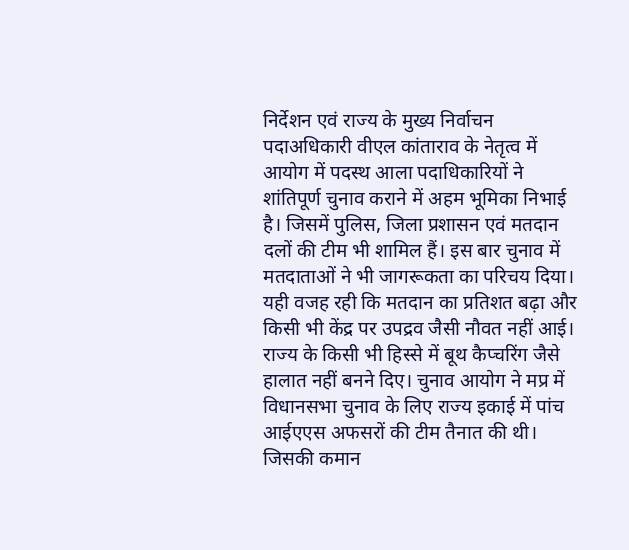निर्देशन एवं राज्य के मुख्य निर्वाचन पदाअधिकारी वीएल कांताराव के नेतृत्व में आयोग में पदस्थ आला पदाधिकारियों ने शांतिपूर्ण चुनाव कराने में अहम भूमिका निभाई है। जिसमें पुलिस, जिला प्रशासन एवं मतदान दलों की टीम भी शामिल हैं। इस बार चुनाव में मतदाताओं ने भी जागरूकता का परिचय दिया। यही वजह रही कि मतदान का प्रतिशत बढ़ा और किसी भी केंद्र पर उपद्रव जैसी नौवत नहीं आई। राज्य के किसी भी हिस्से में बूथ कैप्चरिंग जैसे हालात नहीं बनने दिए। चुनाव आयोग ने मप्र में विधानसभा चुनाव के लिए राज्य इकाई में पांच आईएएस अफसरों की टीम तैनात की थी। जिसकी कमान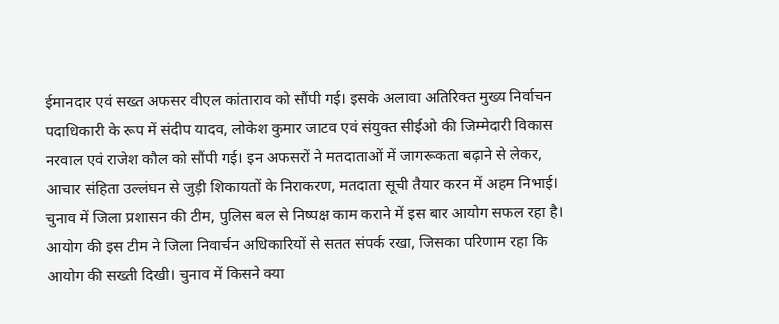ईमानदार एवं सख्त अफसर वीएल कांताराव को सौंपी गई। इसके अलावा अतिरिक्त मुख्य निर्वाचन पदाधिकारी के रूप में संदीप यादव, लोकेश कुमार जाटव एवं संयुक्त सीईओ की जिम्मेदारी विकास नरवाल एवं राजेश कौल को सौंपी गई। इन अफसरों ने मतदाताओं में जागरूकता बढ़ाने से लेकर, आचार संहिता उल्लंघन से जुड़ी शिकायतों के निराकरण, मतदाता सूची तैयार करन में अहम निभाई। चुनाव में जिला प्रशासन की टीम, पुलिस बल से निष्पक्ष काम कराने में इस बार आयोग सफल रहा है। आयोग की इस टीम ने जिला निवार्चन अधिकारियों से सतत संपर्क रखा, जिसका परिणाम रहा कि आयोग की सख्ती दिखी। चुनाव में किसने क्या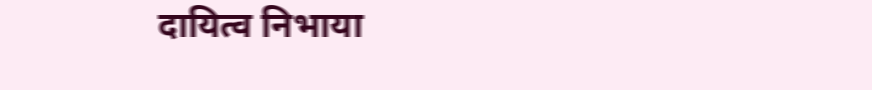दायित्व निभाया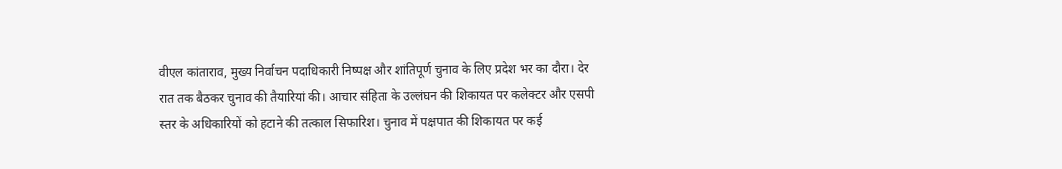वीएल कांताराव, मुख्य निर्वाचन पदाधिकारी निष्पक्ष और शांतिपूर्ण चुनाव के लिए प्रदेश भर का दौरा। देर रात तक बैठकर चुनाव की तैयारियां की। आचार संहिता के उल्लंघन की शिकायत पर कलेक्टर और एसपी स्तर के अधिकारियों को हटाने की तत्काल सिफारिश। चुनाव में पक्षपात की शिकायत पर कई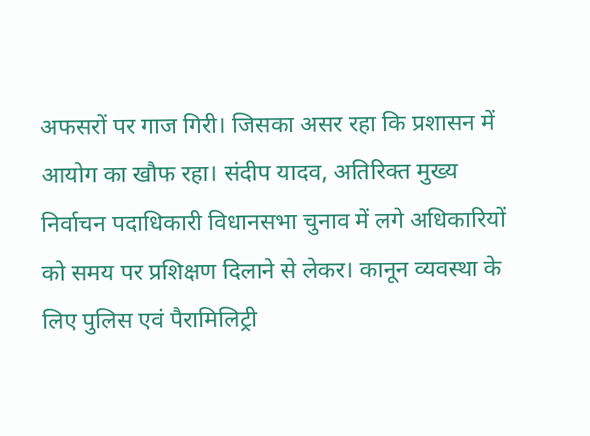अफसरों पर गाज गिरी। जिसका असर रहा कि प्रशासन में आयोग का खौफ रहा। संदीप यादव, अतिरिक्त मुख्य निर्वाचन पदाधिकारी विधानसभा चुनाव में लगे अधिकारियों को समय पर प्रशिक्षण दिलाने से लेकर। कानून व्यवस्था के लिए पुलिस एवं पैरामिलिट्री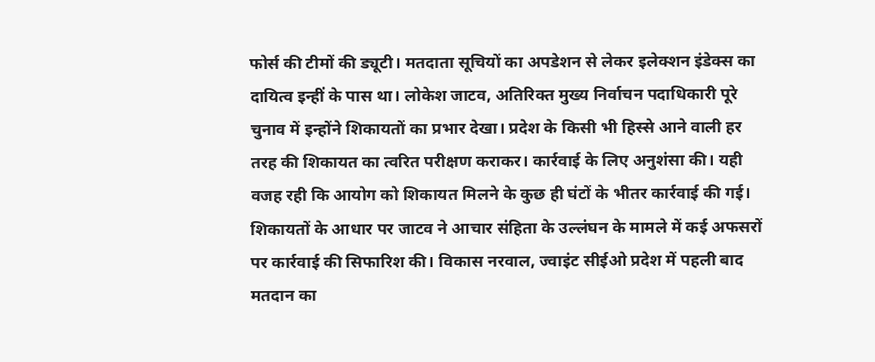फोर्स की टीमों की ड्यूटी। मतदाता सूचियों का अपडेशन से लेकर इलेक्शन इंडेक्स का दायित्व इन्हीं के पास था। लोकेश जाटव, अतिरिक्त मुख्य निर्वाचन पदाधिकारी पूरे चुनाव में इन्होंने शिकायतों का प्रभार देखा। प्रदेश के किसी भी हिस्से आने वाली हर तरह की शिकायत का त्वरित परीक्षण कराकर। कार्रवाई के लिए अनुशंसा की। यही वजह रही कि आयोग को शिकायत मिलने के कुछ ही घंटों के भीतर कार्रवाई की गई। शिकायतों के आधार पर जाटव ने आचार संहिता के उल्लंघन के मामले में कई अफसरों पर कार्रवाई की सिफारिश की। विकास नरवाल, ज्वाइंट सीईओ प्रदेश में पहली बाद मतदान का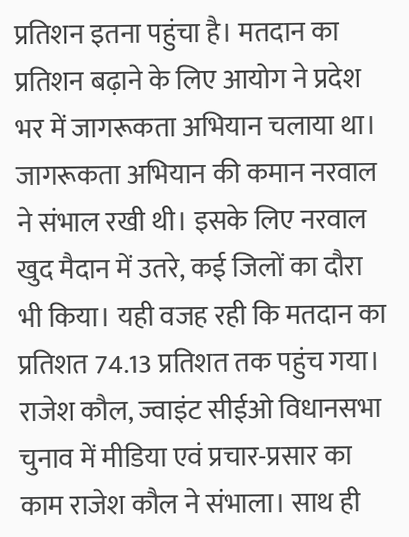प्रतिशन इतना पहुंचा है। मतदान का प्रतिशन बढ़ाने के लिए आयोग ने प्रदेश भर में जागरूकता अभियान चलाया था। जागरूकता अभियान की कमान नरवाल ने संभाल रखी थी। इसके लिए नरवाल खुद मैदान में उतरे, कई जिलों का दौरा भी किया। यही वजह रही कि मतदान का प्रतिशत 74.13 प्रतिशत तक पहुंच गया। राजेश कौल, ज्वाइंट सीईओ विधानसभा चुनाव में मीडिया एवं प्रचार-प्रसार का काम राजेश कौल ने संभाला। साथ ही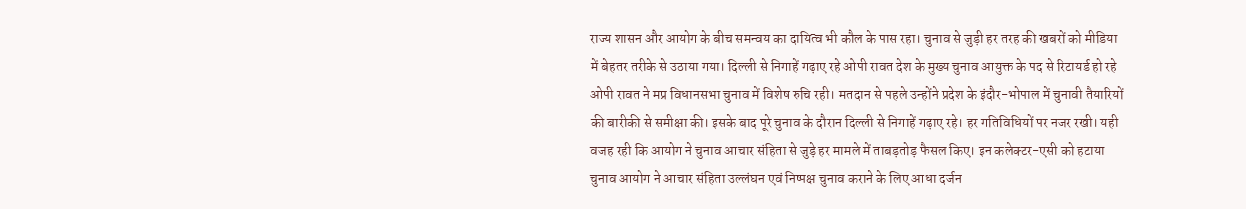राज्य शासन और आयोग के बीच समन्वय का दायित्व भी कौल के पास रहा। चुनाव से जुड़ी हर तरह की खबरों को मीडिया में बेहतर तरीके से उठाया गया। दिल्ली से निगाहें गढ़ाए रहे ओपी रावत देश के मुख्य चुनाव आयुक्त के पद से रिटायर्ड हो रहे ओपी रावत ने मप्र विधानसभा चुनाव में विशेष रुचि रही। मतदान से पहले उन्होंने प्रदेश के इंदौर-भोपाल में चुनावी तैयारियों की बारीकी से समीक्षा की। इसके बाद पूरे चुनाव के दौरान दिल्ली से निगाहें गढ़ाए रहे। हर गतिविधियों पर नजर रखी। यही वजह रही कि आयोग ने चुनाव आचार संहिता से जुड़े हर मामले में ताबड़तोड़ फैसल किए। इन कलेक्टर-एसी को हटाया चुनाव आयोग ने आचार संहिता उल्लंघन एवं निष्पक्ष चुनाव कराने के लिए आधा दर्जन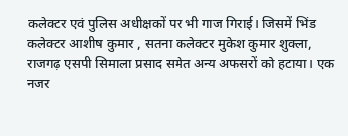कलेक्टर एवं पुलिस अधीक्षकों पर भी गाज गिराई। जिसमें भिंड कलेक्टर आशीष कुमार , सतना कलेक्टर मुकेश कुमार शुक्ला, राजगढ़ एसपी सिमाला प्रसाद समेत अन्य अफसरों को हटाया। एक नजर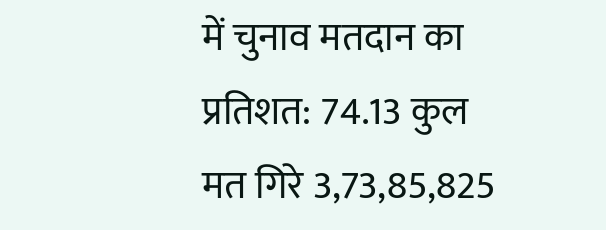में चुनाव मतदान का प्रतिशत: 74.13 कुल मत गिरे 3,73,85,825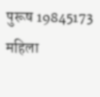पुरूष 19845173 महिला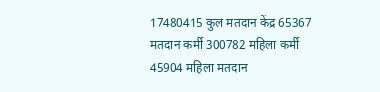17480415 कुल मतदान केंद्र 65367 मतदान कर्मी 300782 महिला कर्मी 45904 महिला मतदान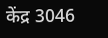केंद्र 3046